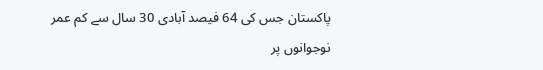پاکستان جس کی 64 فیصد آبادی 30 سال سے کم عمر نوجوانوں پر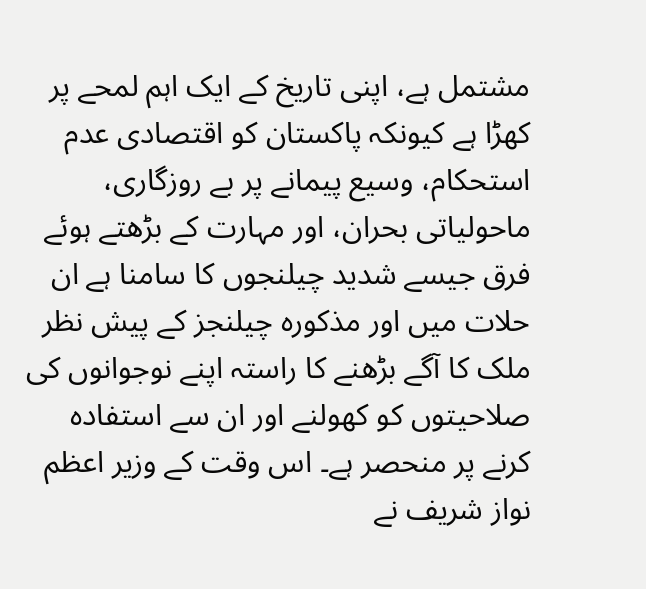مشتمل ہے، اپنی تاریخ کے ایک اہم لمحے پر کھڑا ہے کیونکہ پاکستان کو اقتصادی عدم استحکام، وسیع پیمانے پر بے روزگاری، ماحولیاتی بحران، اور مہارت کے بڑھتے ہوئے فرق جیسے شدید چیلنجوں کا سامنا ہے ان حلات میں اور مذکورہ چیلنجز کے پیش نظر ملک کا آگے بڑھنے کا راستہ اپنے نوجوانوں کی صلاحیتوں کو کھولنے اور ان سے استفادہ کرنے پر منحصر ہے۔ اس وقت کے وزیر اعظم نواز شریف نے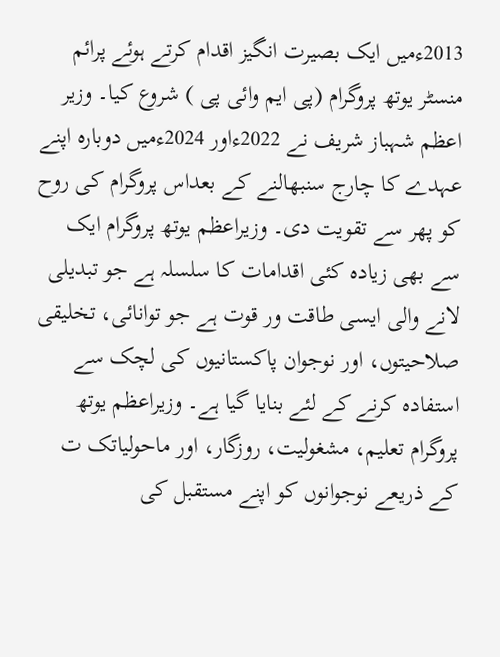2013ءمیں ایک بصیرت انگیز اقدام کرتے ہوئے پرائم منسٹر یوتھ پروگرام (پی ایم وائی پی ) شروع کیا۔ وزیر اعظم شہباز شریف نے 2022ءاور 2024ءمیں دوبارہ اپنے عہدے کا چارج سنبھالنے کے بعداس پروگرام کی روح کو پھر سے تقویت دی۔ وزیراعظم یوتھ پروگرام ایک سے بھی زیادہ کئی اقدامات کا سلسلہ ہے جو تبدیلی لانے والی ایسی طاقت ور قوت ہے جو توانائی، تخلیقی صلاحیتوں، اور نوجوان پاکستانیوں کی لچک سے استفادہ کرنے کے لئے بنایا گیا ہے۔ وزیراعظم یوتھ پروگرام تعلیم، مشغولیت، روزگار، اور ماحولیاتک ت کے ذریعے نوجوانوں کو اپنے مستقبل کی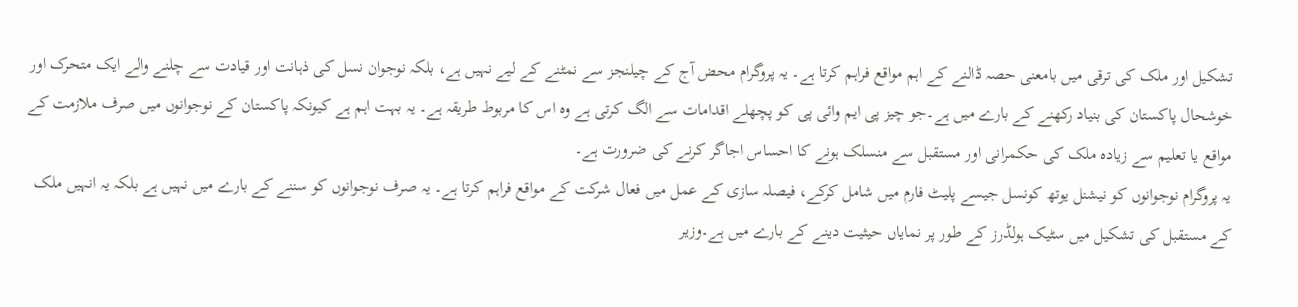تشکیل اور ملک کی ترقی میں بامعنی حصہ ڈالنے کے اہم مواقع فراہم کرتا ہے۔ یہ پروگرام محض آج کے چیلنجز سے نمٹنے کے لیے نہیں ہے، بلکہ نوجوان نسل کی ذہانت اور قیادت سے چلنے والے ایک متحرک اور خوشحال پاکستان کی بنیاد رکھنے کے بارے میں ہے۔جو چیز پی ایم وائی پی کو پچھلے اقدامات سے الگ کرتی ہے وہ اس کا مربوط طریقہ ہے۔ یہ بہت اہم ہے کیونکہ پاکستان کے نوجوانوں میں صرف ملازمت کے مواقع یا تعلیم سے زیادہ ملک کی حکمرانی اور مستقبل سے منسلک ہونے کا احساس اجاگر کرنے کی ضرورت ہے۔
یہ پروگرام نوجوانوں کو نیشنل یوتھ کونسل جیسے پلیٹ فارم میں شامل کرکے، فیصلہ سازی کے عمل میں فعال شرکت کے مواقع فراہم کرتا ہے۔ یہ صرف نوجوانوں کو سننے کے بارے میں نہیں ہے بلکہ یہ انہیں ملک کے مستقبل کی تشکیل میں سٹیک ہولڈرز کے طور پر نمایاں حیثیت دینے کے بارے میں ہے۔وزیر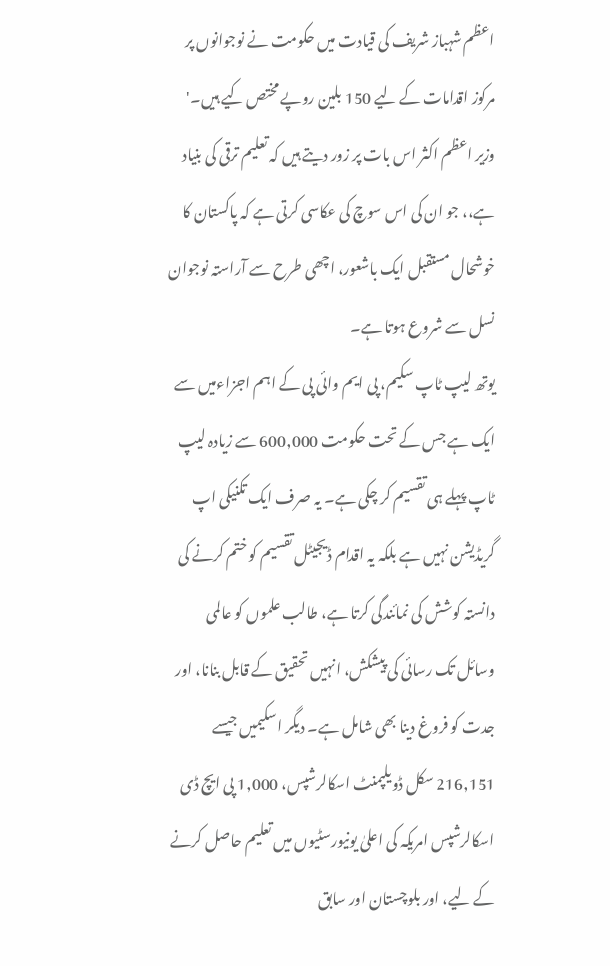اعظم شہباز شریف کی قیادت میں حکومت نے نوجوانوں پر مرکوز اقدامات کے لیے 150 بلین روپے مختص کیے ہیں۔' وزیر اعظم اکثر اس بات پر زور دیتے ہیں کہ تعلیم ترقی کی بنیاد ہے،، جو ان کی اس سوچ کی عکاسی کرتی ہے کہ پاکستان کا خوشحال مستقبل ایک باشعور، اچھی طرح سے آراستہ نوجوان نسل سے شروع ہوتا ہے۔
یوتھ لیپ ٹاپ سکیم، پی ایم وائی پی کے اہم اجزاءمیں سے ایک ہے جس کے تحت حکومت 600,000 سے زیادہ لیپ ٹاپ پہلے ہی تقسیم کر چکی ہے۔ یہ صرف ایک تکنیکی اپ گریڈیشن نہیں ہے بلکہ یہ اقدام ڈیجیٹل تقسیم کو ختم کرنے کی دانستہ کوشش کی نمائندگی کرتا ہے، طالب علموں کو عالمی وسائل تک رسائی کی پیشکش، انہیں تحقیق کے قابل بنانا، اور جدت کو فروغ دینا بھی شامل ہے۔ دیگر اسکیمیں جیسے 216,151 سکل ڈویلپمنٹ اسکالرشپس، 1,000 پی ایچ ڈی اسکالرشپس امریکہ کی اعلیٰ یونیورسٹیوں میں تعلیم حاصل کرنے کے لیے، اور بلوچستان اور سابق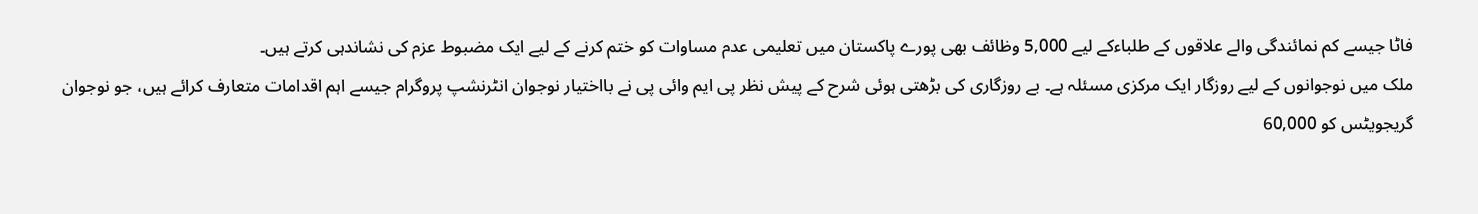فاٹا جیسے کم نمائندگی والے علاقوں کے طلباءکے لیے 5,000 وظائف بھی پورے پاکستان میں تعلیمی عدم مساوات کو ختم کرنے کے لیے ایک مضبوط عزم کی نشاندہی کرتے ہیں۔
ملک میں نوجوانوں کے لیے روزگار ایک مرکزی مسئلہ ہے۔ بے روزگاری کی بڑھتی ہوئی شرح کے پیش نظر پی ایم وائی پی نے بااختیار نوجوان انٹرنشپ پروگرام جیسے اہم اقدامات متعارف کرائے ہیں، جو نوجوان گریجویٹس کو 60,000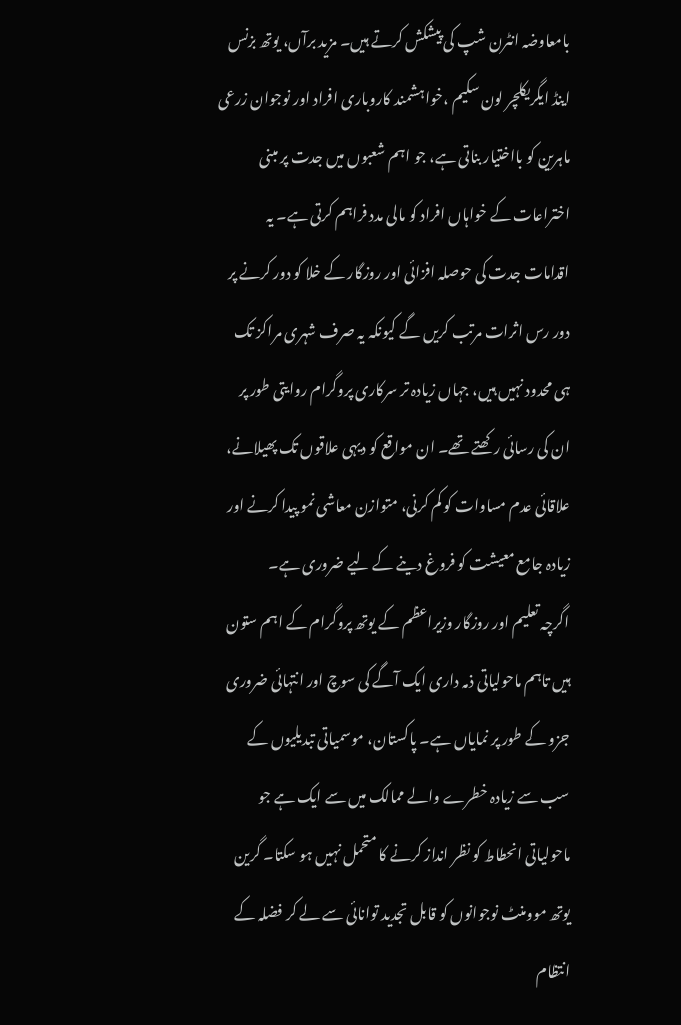بامعاوضہ انٹرن شپ کی پیشکش کرتے ہیں۔ مزید برآں، یوتھ بزنس اینڈ ایگریکلچر لون سکیم ،خواہشمند کاروباری افراد اور نوجوان زرعی ماہرین کو بااختیار بناتی ہے، جو اہم شعبوں میں جدت پر مبنی اختراعات کے خواہاں افراد کو مالی مدد فراہم کرتی ہے۔ یہ اقدامات جدت کی حوصلہ افزائی اور روزگار کے خلا کو دور کرنے پر دور رس اثرات مرتب کریں گے کیونکہ یہ صرف شہری مراکز تک ہی محدود نہیں ہیں، جہاں زیادہ تر سرکاری پروگرام روایتی طور پر ان کی رسائی رکھتے تھے۔ ان مواقع کو دیہی علاقوں تک پھیلانے، علاقائی عدم مساوات کو کم کرنی، متوازن معاشی نمو پیدا کرنے اور زیادہ جامع معیشت کو فروغ دینے کے لیے ضروری ہے۔
اگرچہ تعلیم اور روزگار وزیراعظم کے یوتھ پروگرام کے اہم ستون ہیں تاہم ماحولیاتی ذمہ داری ایک آگے کی سوچ اور انتہائی ضروری جزو کے طور پر نمایاں ہے۔ پاکستان، موسمیاتی تبدیلیوں کے سب سے زیادہ خطرے والے ممالک میں سے ایک ہے جو ماحولیاتی انحطاط کو نظر انداز کرنے کا متحمل نہیں ہو سکتا۔ گرین یوتھ موومنٹ نوجوانوں کو قابل تجدید توانائی سے لے کر فضلہ کے انتظام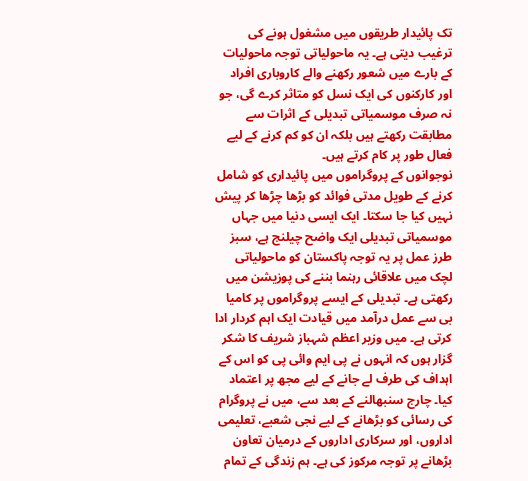تک پائیدار طریقوں میں مشغول ہونے کی ترغیب دیتی ہے۔ یہ ماحولیاتی توجہ ماحولیات کے بارے میں شعور رکھنے والے کاروباری افراد اور کارکنوں کی ایک نسل کو متاثر کرے گی، جو نہ صرف موسمیاتی تبدیلی کے اثرات سے مطابقت رکھتے ہیں بلکہ ان کو کم کرنے کے لیے فعال طور پر کام کرتے ہیں۔
نوجوانوں کے پروگراموں میں پائیداری کو شامل کرنے کے طویل مدتی فوائد کو بڑھا چڑھا کر پیش نہیں کیا جا سکتا۔ ایک ایسی دنیا میں جہاں موسمیاتی تبدیلی ایک واضح چیلنج ہے، سبز طرز عمل پر یہ توجہ پاکستان کو ماحولیاتی لچک میں علاقائی رہنما بننے کی پوزیشن میں رکھتی ہے۔ تبدیلی کے ایسے پروگراموں پر کامیا بی سے عمل درآمد میں قیادت ایک اہم کردار ادا کرتی ہے۔ میں وزیر اعظم شہباز شریف کا شکر گزار ہوں کہ انہوں نے پی ایم وائی پی کو اس کے اہداف کی طرف لے جانے کے لیے مجھ پر اعتماد کیا۔ چارج سنبھالنے کے بعد سے، میں نے پروگرام کی رسائی کو بڑھانے کے لیے نجی شعبے، تعلیمی اداروں، اور سرکاری اداروں کے درمیان تعاون بڑھانے پر توجہ مرکوز کی ہے۔ ہم زندگی کے تمام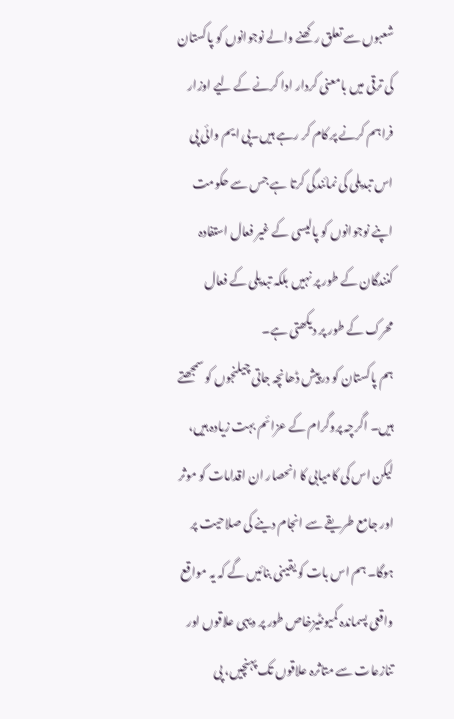شعبوں سے تعلق رکھنے والے نوجوانوں کو پاکستان کی ترقی میں بامعنی کردار ادا کرنے کے لیے اوزار فراہم کرنے پر کام کر رہے ہیں۔پی ایم وائی پی اس تبدیلی کی نمائندگی کرتا ہے جس سے حکومت اپنے نوجوانوں کو پالیسی کے غیر فعال استفادہ کنندگان کے طور پر نہیں بلکہ تبدیلی کے فعال محرک کے طور پر دیکھتی ہے۔
ہم پاکستان کو درپیش ڈھانچہ جاتی چیلنجوں کو سمجھتے ہیں۔ اگرچہ پروگرام کے عزائم بہت زیادہ ہیں، لیکن اس کی کامیابی کا انحصار ان اقدامات کو موثر اور جامع طریقے سے انجام دینے کی صلاحیت پر ہوگا۔ ہم اس بات کو یقینی بنائیں گے کہ یہ مواقع واقعی پسماندہ کمیونٹیزخاص طور پر دیہی علاقوں اور تنازعات سے متاثرہ علاقوں تک پہنچیں، پی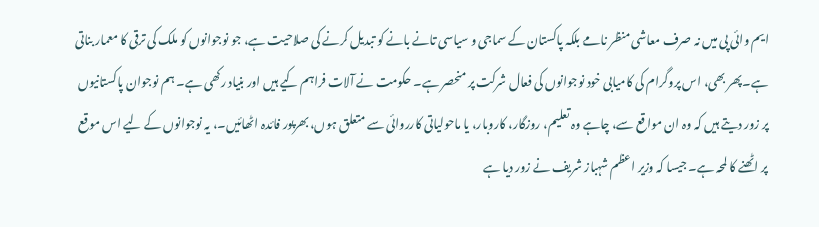ایم وائی پی میں نہ صرف معاشی منظر نامے بلکہ پاکستان کے سماجی و سیاسی تانے بانے کو تبدیل کرنے کی صلاحیت ہے، جو نوجوانوں کو ملک کی ترقی کا معمار بناتی ہے۔پھر بھی، اس پروگرام کی کامیابی خود نوجوانوں کی فعال شرکت پر منحصر ہے۔ حکومت نے آلات فراہم کیے ہیں اور بنیاد رکھی ہے۔ ہم نوجوان پاکستانیوں پر زور دیتے ہیں کہ وہ ان مواقع سے، چاہے وہ تعلیم، روزگار، کاروبار، یا ماحولیاتی کارروائی سے متعلق ہوں، بھرپور فائدہ اٹھائیں۔، یہ نوجوانوں کے لیے اس موقع پر اٹھنے کا لمحہ ہے۔ جیسا کہ وزیر اعظم شہباز شریف نے زور دیا ہے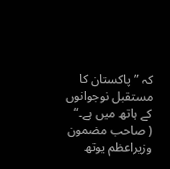کہ ”پاکستان کا مستقبل نوجوانوں کے ہاتھ میں ہے۔“
( صاحب مضمون وزیراعظم یوتھ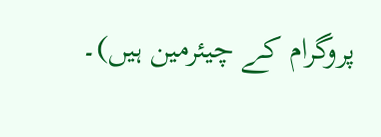پروگرام کے چیئرمین ہیں)۔